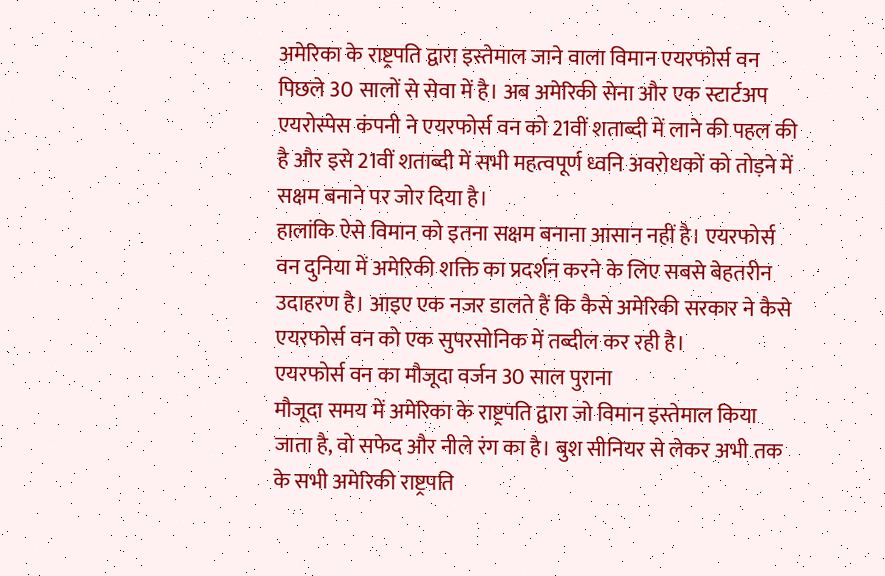अमेरिका के राष्ट्रपति द्वारा इस्तेमाल जाने वाला विमान एयरफोर्स वन पिछले 30 सालों से सेवा में है। अब अमेरिकी सेना और एक स्टार्टअप एयरोस्पेस कंपनी ने एयरफोर्स वन को 21वीं शताब्दी में लाने की पहल की है और इसे 21वीं शताब्दी में सभी महत्वपूर्ण ध्वनि अवरोधकों को तोड़ने में सक्षम बनाने पर जोर दिया है।
हालांकि ऐसे विमान को इतना सक्षम बनाना आसान नहीं है। एयरफोर्स वन दुनिया में अमेरिकी शक्ति का प्रदर्शन करने के लिए सबसे बेहतरीन उदाहरण है। आइए एक नजर डालते हैं कि कैसे अमेरिकी सरकार ने कैसे एयरफोर्स वन को एक सुपरसोनिक में तब्दील कर रही है।
एयरफोर्स वन का मौजूदा वर्जन 30 साल पुराना
मौजूदा समय में अमेरिका के राष्ट्रपति द्वारा जो विमान इस्तेमाल किया जाता है, वो सफेद और नीले रंग का है। बुश सीनियर से लेकर अभी तक के सभी अमेरिकी राष्ट्रपति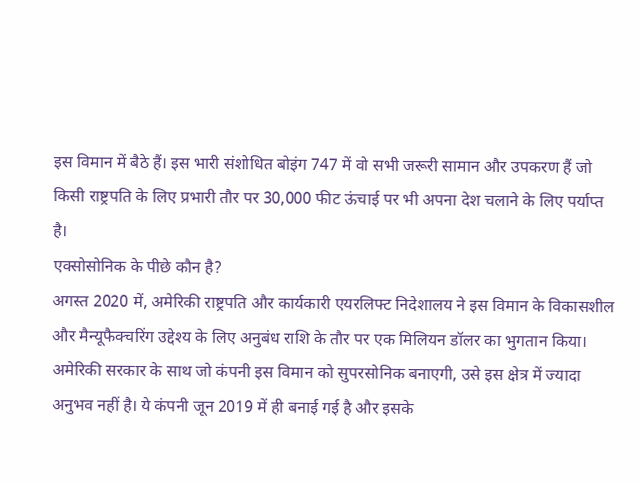इस विमान में बैठे हैं। इस भारी संशोधित बोइंग 747 में वो सभी जरूरी सामान और उपकरण हैं जो किसी राष्ट्रपति के लिए प्रभारी तौर पर 30,000 फीट ऊंचाई पर भी अपना देश चलाने के लिए पर्याप्त है।
एक्सोसोनिक के पीछे कौन है?
अगस्त 2020 में, अमेरिकी राष्ट्रपति और कार्यकारी एयरलिफ्ट निदेशालय ने इस विमान के विकासशील और मैन्यूफैक्चरिंग उद्देश्य के लिए अनुबंध राशि के तौर पर एक मिलियन डॉलर का भुगतान किया। अमेरिकी सरकार के साथ जो कंपनी इस विमान को सुपरसोनिक बनाएगी, उसे इस क्षेत्र में ज्यादा अनुभव नहीं है। ये कंपनी जून 2019 में ही बनाई गई है और इसके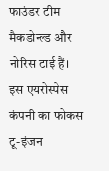फाउंडर टीम मैकडोन्ल्ड और नोरिस टाई हैं।
इस एयरोस्पेस कंपनी का फोकस टू-इंजन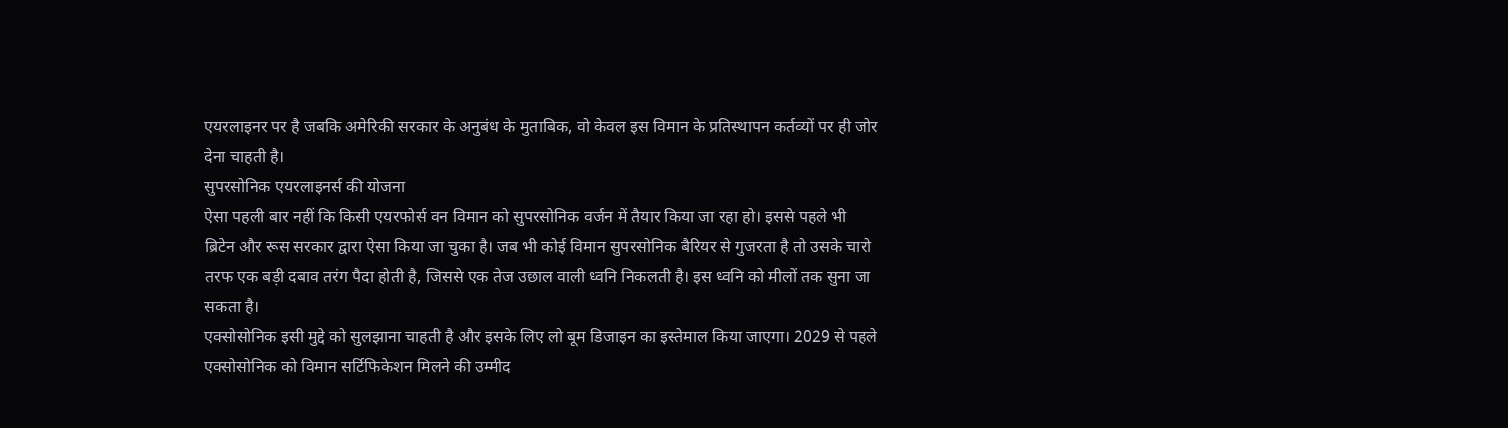एयरलाइनर पर है जबकि अमेरिकी सरकार के अनुबंध के मुताबिक, वो केवल इस विमान के प्रतिस्थापन कर्तव्यों पर ही जोर देना चाहती है।
सुपरसोनिक एयरलाइनर्स की योजना
ऐसा पहली बार नहीं कि किसी एयरफोर्स वन विमान को सुपरसोनिक वर्जन में तैयार किया जा रहा हो। इससे पहले भी ब्रिटेन और रूस सरकार द्वारा ऐसा किया जा चुका है। जब भी कोई विमान सुपरसोनिक बैरियर से गुजरता है तो उसके चारो तरफ एक बड़ी दबाव तरंग पैदा होती है, जिससे एक तेज उछाल वाली ध्वनि निकलती है। इस ध्वनि को मीलों तक सुना जा सकता है।
एक्सोसोनिक इसी मुद्दे को सुलझाना चाहती है और इसके लिए लो बूम डिजाइन का इस्तेमाल किया जाएगा। 2029 से पहले एक्सोसोनिक को विमान सर्टिफिकेशन मिलने की उम्मीद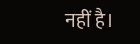नहीं है।